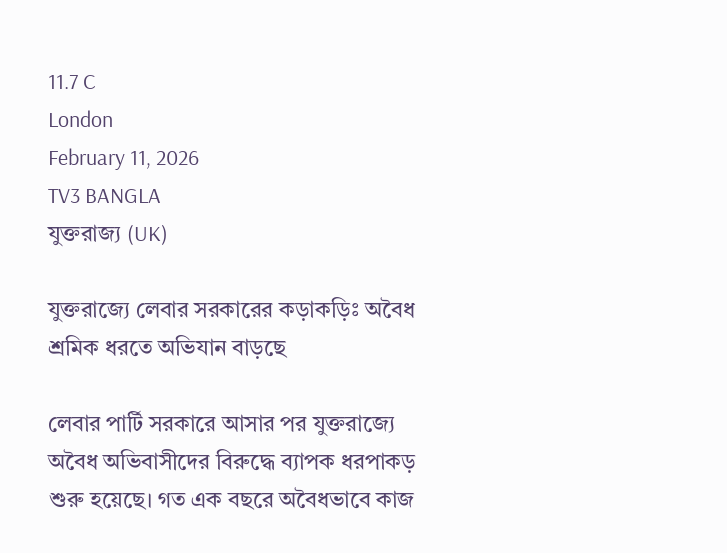11.7 C
London
February 11, 2026
TV3 BANGLA
যুক্তরাজ্য (UK)

যুক্তরাজ্যে লেবার সরকারের কড়াকড়িঃ অবৈধ শ্রমিক ধরতে অভিযান বাড়ছে

লেবার পার্টি সরকারে আসার পর যুক্তরাজ্যে অবৈধ অভিবাসীদের বিরুদ্ধে ব্যাপক ধরপাকড় শুরু হয়েছে। গত এক বছরে অবৈধভাবে কাজ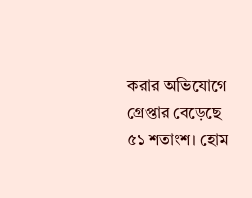করার অভিযোগে গ্রেপ্তার বেড়েছে ৫১ শতাংশ। হোম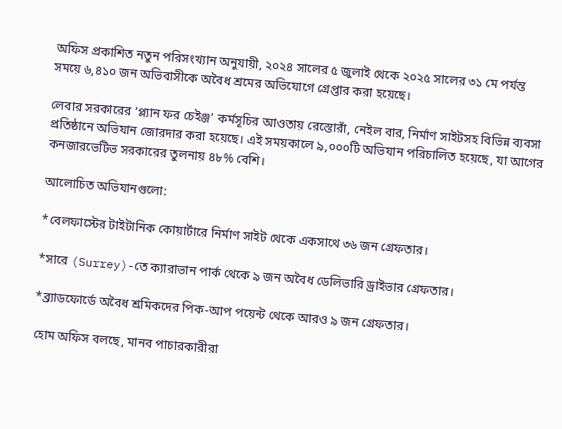অফিস প্রকাশিত নতুন পরিসংখ্যান অনুযায়ী, ২০২৪ সালের ৫ জুলাই থেকে ২০২৫ সালের ৩১ মে পর্যন্ত সময়ে ৬,৪১০ জন অভিবাসীকে অবৈধ শ্রমের অভিযোগে গ্রেপ্তার করা হয়েছে।

লেবার সরকারের ‘প্ল্যান ফর চেইঞ্জ’ কর্মসূচির আওতায় রেস্তোরাঁ, নেইল বার, নির্মাণ সাইটসহ বিভিন্ন ব্যবসা প্রতিষ্ঠানে অভিযান জোরদার করা হয়েছে। এই সময়কালে ৯,০০০টি অভিযান পরিচালিত হয়েছে, যা আগের কনজারভেটিভ সরকারের তুলনায় ৪৮% বেশি।

আলোচিত অভিযানগুলো:

*বেলফাস্টের টাইটানিক কোয়ার্টারে নির্মাণ সাইট থেকে একসাথে ৩৬ জন গ্রেফতার।

*সারে (Surrey)-তে ক্যারাভান পার্ক থেকে ৯ জন অবৈধ ডেলিভারি ড্রাইভার গ্রেফতার।

*ব্র্যাডফোর্ডে অবৈধ শ্রমিকদের পিক-আপ পয়েন্ট থেকে আরও ৯ জন গ্রেফতার।

হোম অফিস বলছে, মানব পাচারকারীরা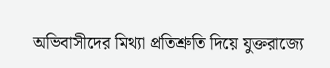অভিবাসীদের মিথ্যা প্রতিশ্রুতি দিয়ে যুক্তরাজ্যে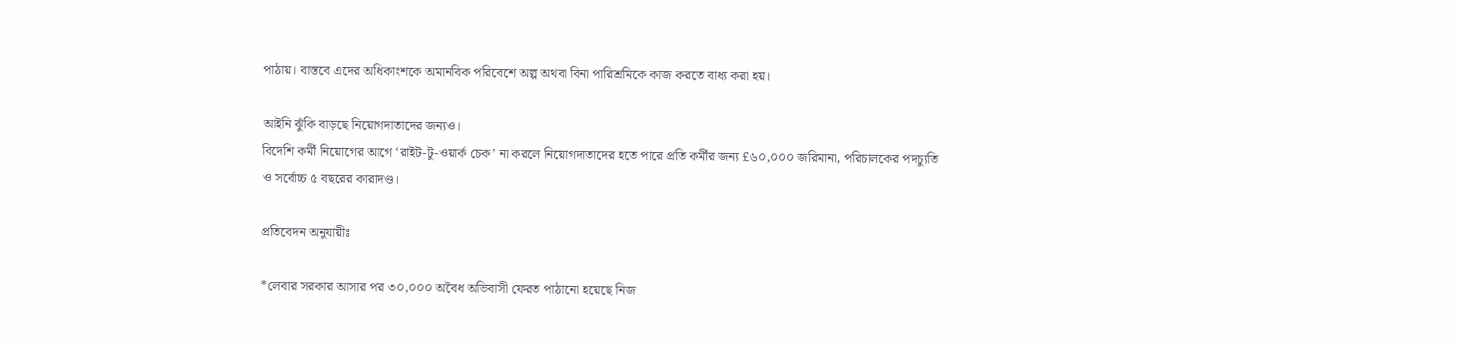পাঠায়। বাস্তবে এদের অধিকাংশকে অমানবিক পরিবেশে অল্প অথবা বিনা পারিশ্রমিকে কাজ করতে বাধ্য করা হয়।

আইনি ঝুঁকি বাড়ছে নিয়োগদাতাদের জন্যও।
বিদেশি কর্মী নিয়োগের আগে ‘রাইট-টু-ওয়ার্ক চেক’ না করলে নিয়োগদাতাদের হতে পারে প্রতি কর্মীর জন্য £৬০,০০০ জরিমানা, পরিচালকের পদচ্যুতি ও সর্বোচ্চ ৫ বছরের কারাদণ্ড।

প্রতিবেদন অনুযায়ীঃ

*লেবার সরকার আসার পর ৩০,০০০ অবৈধ অভিবাসী ফেরত পাঠানো হয়েছে নিজ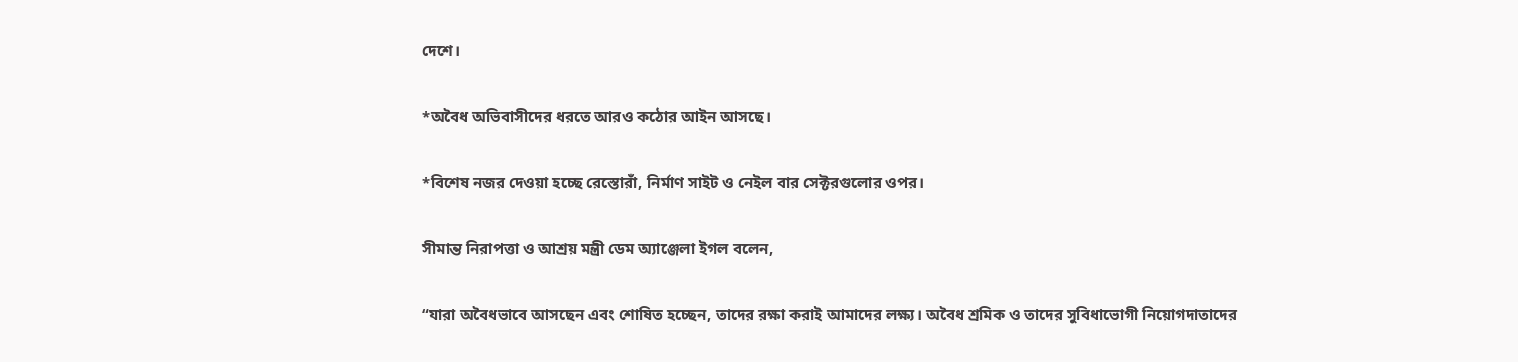দেশে।

*অবৈধ অভিবাসীদের ধরতে আরও কঠোর আইন আসছে।

*বিশেষ নজর দেওয়া হচ্ছে রেস্তোরাঁ, নির্মাণ সাইট ও নেইল বার সেক্টরগুলোর ওপর।

সীমান্ত নিরাপত্তা ও আশ্রয় মন্ত্রী ডেম অ্যাঞ্জেলা ইগল বলেন,

“যারা অবৈধভাবে আসছেন এবং শোষিত হচ্ছেন, তাদের রক্ষা করাই আমাদের লক্ষ্য। অবৈধ শ্রমিক ও তাদের সুবিধাভোগী নিয়োগদাতাদের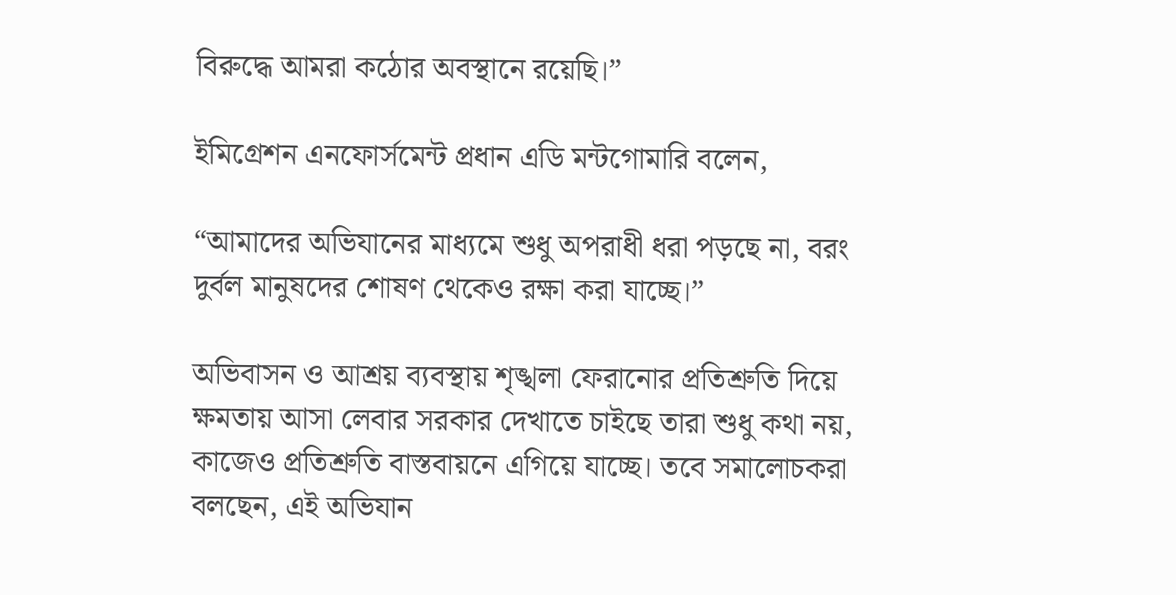বিরুদ্ধে আমরা কঠোর অবস্থানে রয়েছি।”

ইমিগ্রেশন এনফোর্সমেন্ট প্রধান এডি মন্টগোমারি বলেন,

“আমাদের অভিযানের মাধ্যমে শুধু অপরাধী ধরা পড়ছে না, বরং দুর্বল মানুষদের শোষণ থেকেও রক্ষা করা যাচ্ছে।”

অভিবাসন ও আশ্রয় ব্যবস্থায় শৃঙ্খলা ফেরানোর প্রতিশ্রুতি দিয়ে ক্ষমতায় আসা লেবার সরকার দেখাতে চাইছে তারা শুধু কথা নয়, কাজেও প্রতিশ্রুতি বাস্তবায়নে এগিয়ে যাচ্ছে। তবে সমালোচকরা বলছেন, এই অভিযান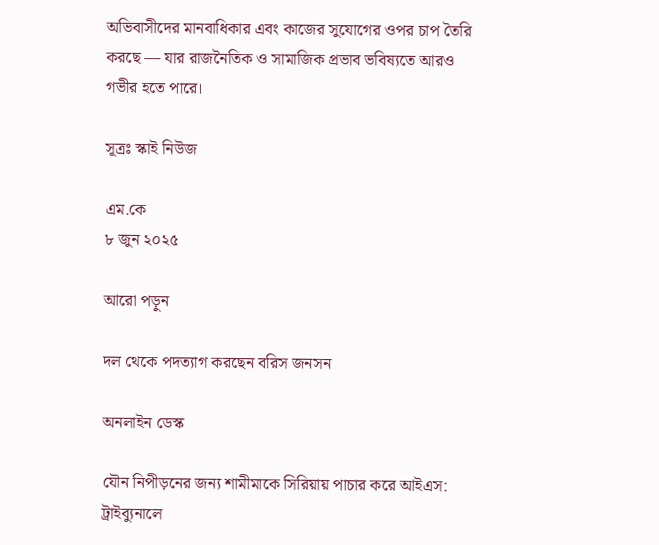অভিবাসীদের মানবাধিকার এবং কাজের সুযোগের ওপর চাপ তৈরি করছে — যার রাজনৈতিক ও সামাজিক প্রভাব ভবিষ্যতে আরও গভীর হতে পারে।

সূত্রঃ স্কাই নিউজ

এম.কে
৮ জুন ২০২৫

আরো পড়ুন

দল থেকে পদত্যাগ করছেন বরিস জনসন

অনলাইন ডেস্ক

যৌন নিপীড়নের জন্য শামীমাকে সিরিয়ায় পাচার করে আইএস: ট্রাইব্যুনালে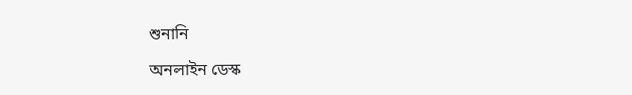শুনানি

অনলাইন ডেস্ক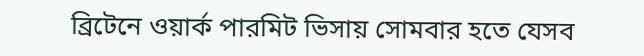ব্রিটেনে ওয়ার্ক পারমিট ভিসায় সোমবার হতে যেসব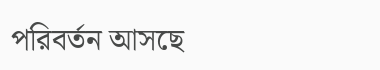পরিবর্তন আসছে